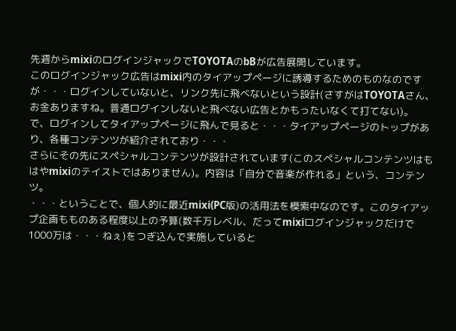先週からmixiのログインジャックでTOYOTAのbBが広告展開しています。
このログインジャック広告はmixi内のタイアップページに誘導するためのものなのですが・・・ログインしていないと、リンク先に飛べないという設計(さすがはTOYOTAさん、お金ありますね。普通ログインしないと飛べない広告とかもったいなくて打てない)。
で、ログインしてタイアップページに飛んで見ると・・・タイアップページのトップがあり、各種コンテンツが紹介されており・・・
さらにその先にスペシャルコンテンツが設計されています(このスペシャルコンテンツはもはやmixiのテイストではありません)。内容は「自分で音楽が作れる」という、コンテンツ。
・・・ということで、個人的に最近mixi(PC版)の活用法を模索中なのです。このタイアップ企画もものある程度以上の予算(数千万レベル、だってmixiログインジャックだけで1000万は・・・ねぇ)をつぎ込んで実施していると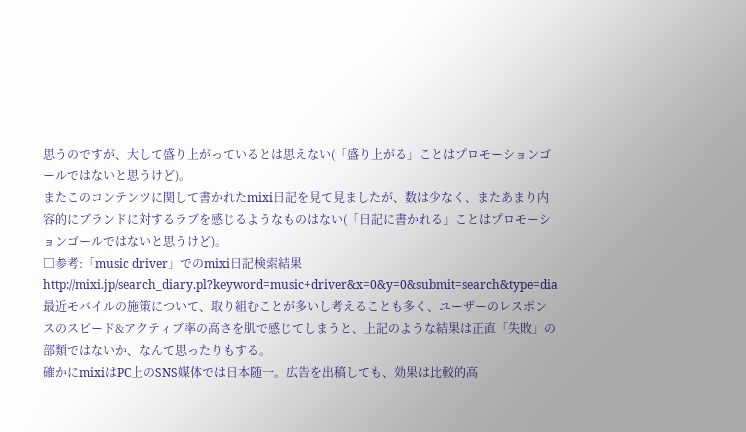思うのですが、大して盛り上がっているとは思えない(「盛り上がる」ことはプロモーションゴールではないと思うけど)。
またこのコンテンツに関して書かれたmixi日記を見て見ましたが、数は少なく、またあまり内容的にブランドに対するラブを感じるようなものはない(「日記に書かれる」ことはプロモーションゴールではないと思うけど)。
□参考:「music driver」でのmixi日記検索結果
http://mixi.jp/search_diary.pl?keyword=music+driver&x=0&y=0&submit=search&type=dia
最近モバイルの施策について、取り組むことが多いし考えることも多く、ユーザーのレスポンスのスピード&アクティブ率の高さを肌で感じてしまうと、上記のような結果は正直「失敗」の部類ではないか、なんて思ったりもする。
確かにmixiはPC上のSNS媒体では日本随一。広告を出稿しても、効果は比較的高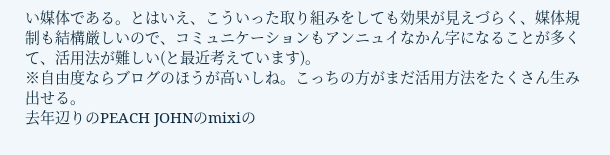い媒体である。とはいえ、こういった取り組みをしても効果が見えづらく、媒体規制も結構厳しいので、コミュニケーションもアンニュイなかん字になることが多くて、活用法が難しい(と最近考えています)。
※自由度ならブログのほうが高いしね。こっちの方がまだ活用方法をたくさん生み出せる。
去年辺りのPEACH JOHNのmixiの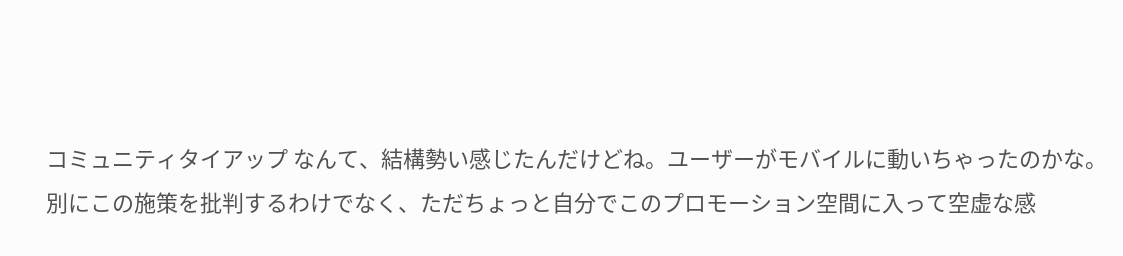コミュニティタイアップ なんて、結構勢い感じたんだけどね。ユーザーがモバイルに動いちゃったのかな。
別にこの施策を批判するわけでなく、ただちょっと自分でこのプロモーション空間に入って空虚な感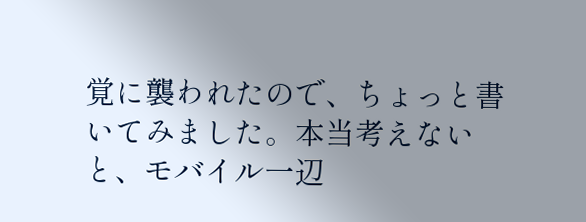覚に襲われたので、ちょっと書いてみました。本当考えないと、モバイル一辺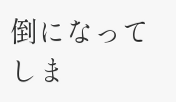倒になってしま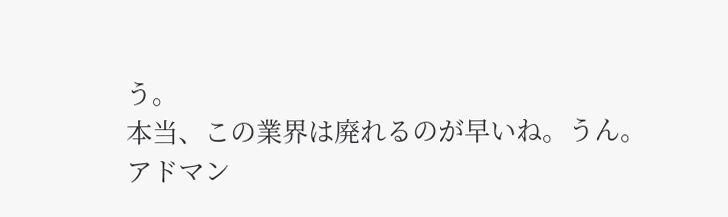う。
本当、この業界は廃れるのが早いね。うん。
アドマン